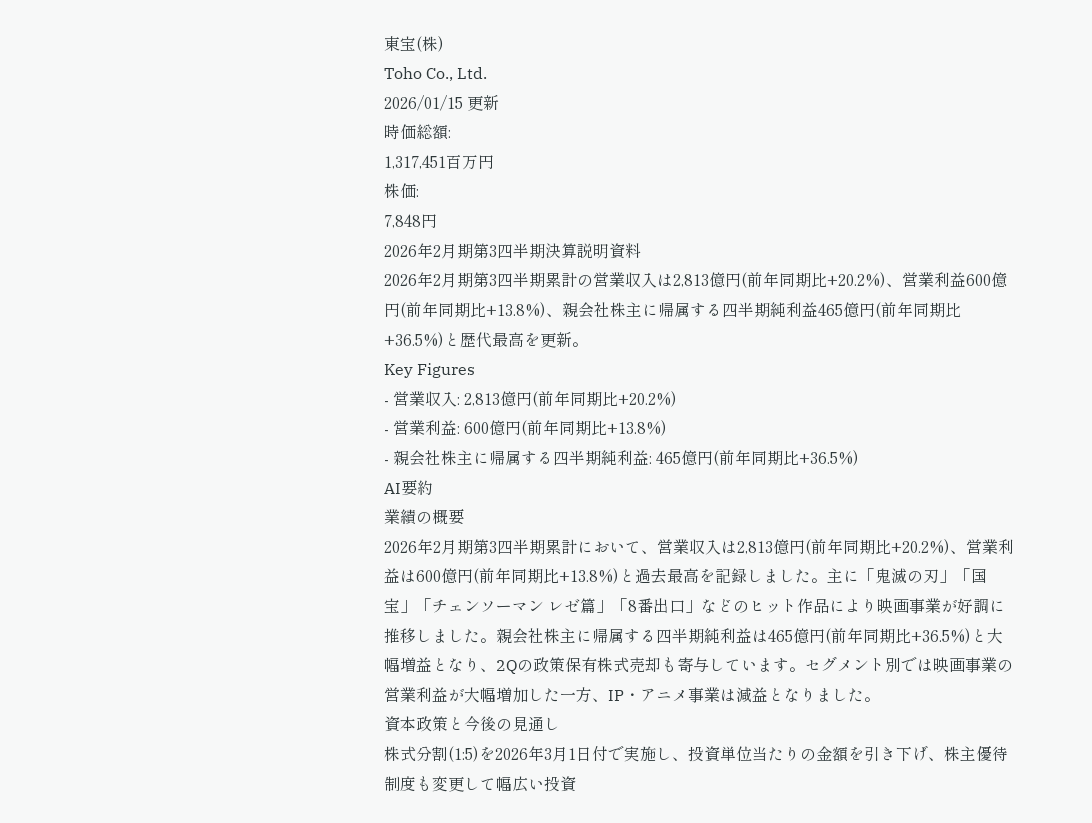東宝(株)
Toho Co., Ltd.
2026/01/15 更新
時価総額:
1,317,451百万円
株価:
7,848円
2026年2月期第3四半期決算説明資料
2026年2月期第3四半期累計の営業収入は2,813億円(前年同期比+20.2%)、営業利益600億円(前年同期比+13.8%)、親会社株主に帰属する四半期純利益465億円(前年同期比+36.5%)と歴代最高を更新。
Key Figures
- 営業収入: 2,813億円(前年同期比+20.2%)
- 営業利益: 600億円(前年同期比+13.8%)
- 親会社株主に帰属する四半期純利益: 465億円(前年同期比+36.5%)
AI要約
業績の概要
2026年2月期第3四半期累計において、営業収入は2,813億円(前年同期比+20.2%)、営業利益は600億円(前年同期比+13.8%)と過去最高を記録しました。主に「鬼滅の刃」「国宝」「チェンソーマン レゼ篇」「8番出口」などのヒット作品により映画事業が好調に推移しました。親会社株主に帰属する四半期純利益は465億円(前年同期比+36.5%)と大幅増益となり、2Qの政策保有株式売却も寄与しています。セグメント別では映画事業の営業利益が大幅増加した一方、IP・アニメ事業は減益となりました。
資本政策と今後の見通し
株式分割(1:5)を2026年3月1日付で実施し、投資単位当たりの金額を引き下げ、株主優待制度も変更して幅広い投資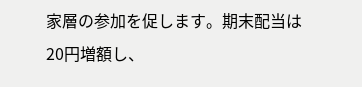家層の参加を促します。期末配当は20円増額し、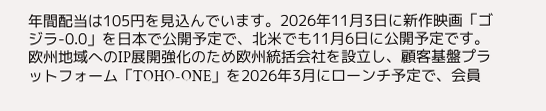年間配当は105円を見込んでいます。2026年11月3日に新作映画「ゴジラ-0.0」を日本で公開予定で、北米でも11月6日に公開予定です。欧州地域へのIP展開強化のため欧州統括会社を設立し、顧客基盤プラットフォーム「TOHO-ONE」を2026年3月にローンチ予定で、会員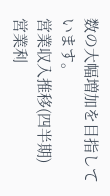数の大幅増加を目指しています。
営業収入推移(四半期)
営業利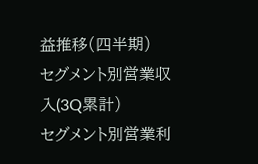益推移(四半期)
セグメント別営業収入(3Q累計)
セグメント別営業利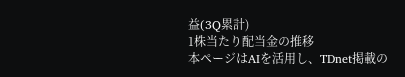益(3Q累計)
1株当たり配当金の推移
本ページはAIを活用し、TDnet掲載の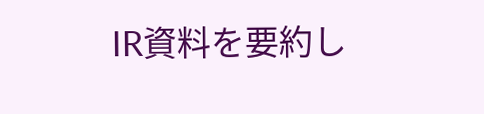IR資料を要約し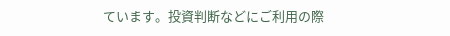ています。投資判断などにご利用の際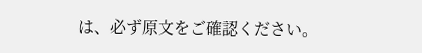は、必ず原文をご確認ください。